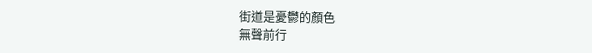街道是憂鬱的顏色
無聲前行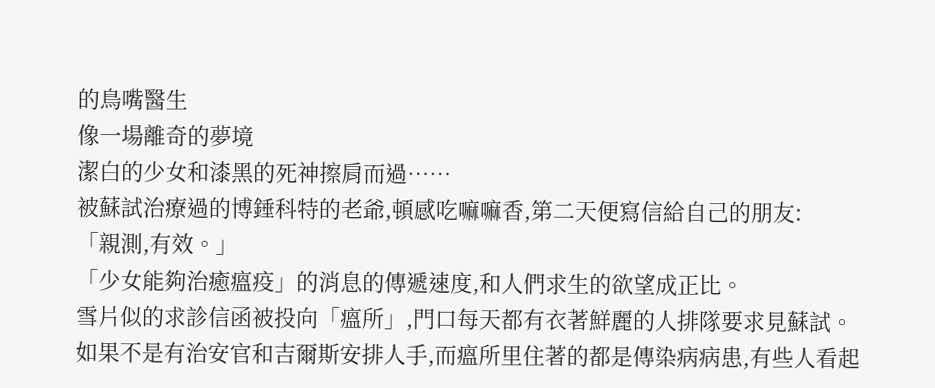的鳥嘴醫生
像一場離奇的夢境
潔白的少女和漆黑的死神擦肩而過……
被蘇試治療過的博錘科特的老爺,頓感吃嘛嘛香,第二天便寫信給自己的朋友:
「親測,有效。」
「少女能夠治癒瘟疫」的消息的傳遞速度,和人們求生的欲望成正比。
雪片似的求診信函被投向「瘟所」,門口每天都有衣著鮮麗的人排隊要求見蘇試。
如果不是有治安官和吉爾斯安排人手,而瘟所里住著的都是傳染病病患,有些人看起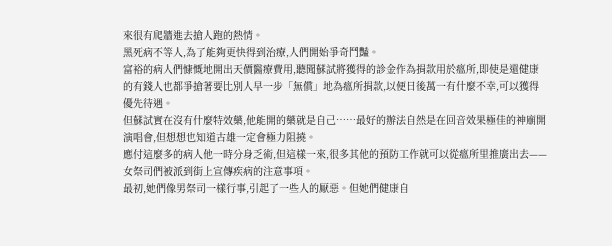來很有爬牆進去搶人跑的熱情。
黑死病不等人,為了能夠更快得到治療,人們開始爭奇鬥豔。
富裕的病人們慷慨地開出天價醫療費用,聽聞蘇試將獲得的診金作為捐款用於瘟所,即使是還健康的有錢人也都爭搶著要比別人早一步「無償」地為瘟所捐款,以便日後萬一有什麼不幸,可以獲得優先待遇。
但蘇試實在沒有什麼特效藥,他能開的藥就是自己……最好的辦法自然是在回音效果極佳的神廟開演唱會,但想想也知道古雄一定會極力阻撓。
應付這麼多的病人他一時分身乏術,但這樣一來,很多其他的預防工作就可以從瘟所里推廣出去——
女祭司們被派到街上宣傳疾病的注意事項。
最初,她們像男祭司一樣行事,引起了一些人的厭惡。但她們健康自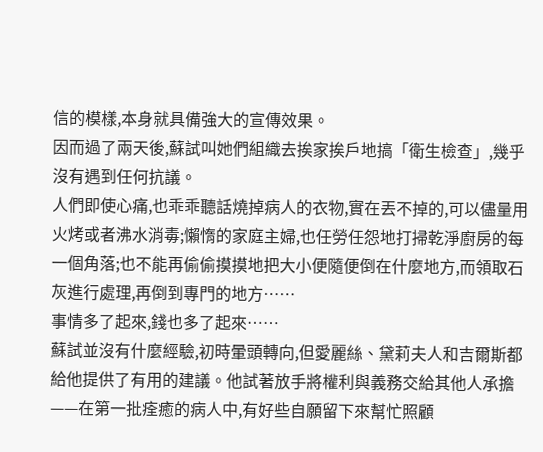信的模樣,本身就具備強大的宣傳效果。
因而過了兩天後,蘇試叫她們組織去挨家挨戶地搞「衛生檢查」,幾乎沒有遇到任何抗議。
人們即使心痛,也乖乖聽話燒掉病人的衣物,實在丟不掉的,可以儘量用火烤或者沸水消毒;懶惰的家庭主婦,也任勞任怨地打掃乾淨廚房的每一個角落;也不能再偷偷摸摸地把大小便隨便倒在什麼地方,而領取石灰進行處理,再倒到專門的地方……
事情多了起來,錢也多了起來……
蘇試並沒有什麼經驗,初時暈頭轉向,但愛麗絲、黛莉夫人和吉爾斯都給他提供了有用的建議。他試著放手將權利與義務交給其他人承擔——在第一批痊癒的病人中,有好些自願留下來幫忙照顧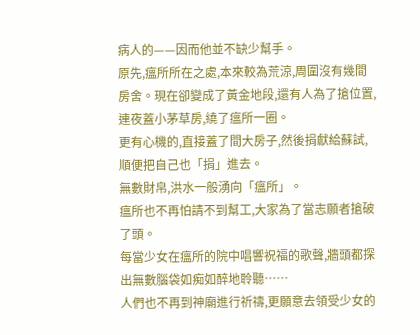病人的——因而他並不缺少幫手。
原先,瘟所所在之處,本來較為荒涼,周圍沒有幾間房舍。現在卻變成了黃金地段,還有人為了搶位置,連夜蓋小茅草房,繞了瘟所一圈。
更有心機的,直接蓋了間大房子,然後捐獻給蘇試,順便把自己也「捐」進去。
無數財帛,洪水一般湧向「瘟所」。
瘟所也不再怕請不到幫工,大家為了當志願者搶破了頭。
每當少女在瘟所的院中唱響祝福的歌聲,牆頭都探出無數腦袋如痴如醉地聆聽……
人們也不再到神廟進行祈禱,更願意去領受少女的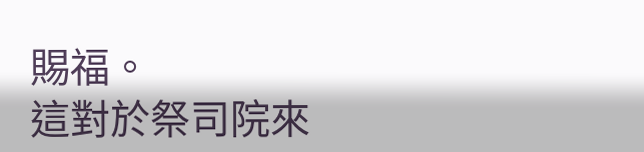賜福。
這對於祭司院來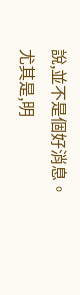說,並不是個好消息。
尤其是,明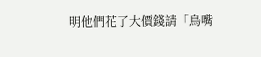明他們花了大價錢請「鳥嘴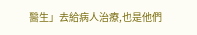醫生」去給病人治療,也是他們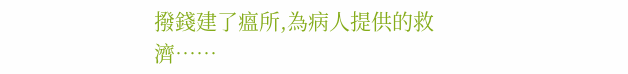撥錢建了瘟所,為病人提供的救濟……